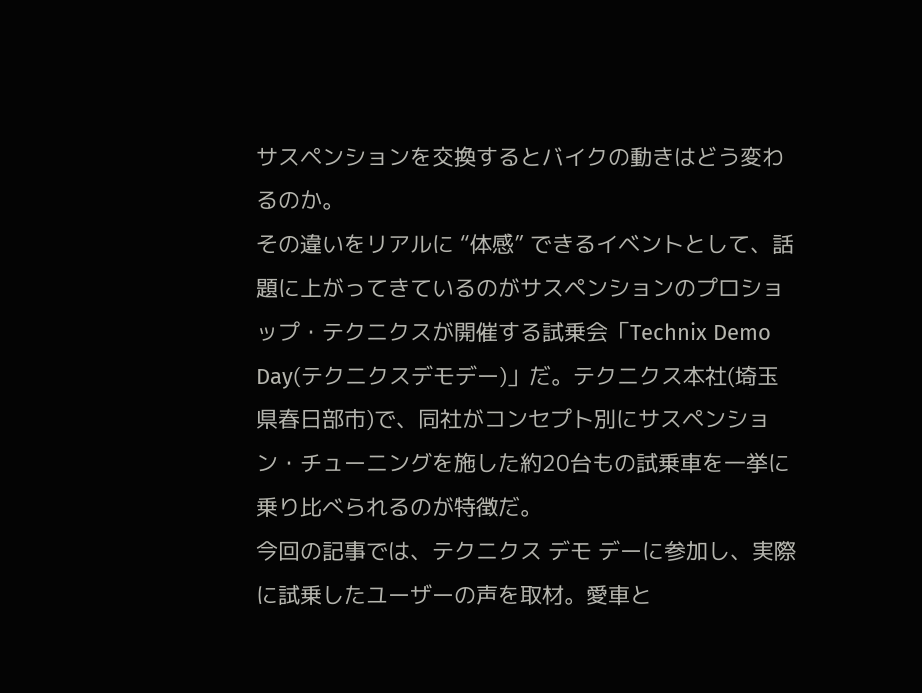サスペンションを交換するとバイクの動きはどう変わるのか。
その違いをリアルに “体感” できるイベントとして、話題に上がってきているのがサスペンションのプロショップ・テクニクスが開催する試乗会「Technix Demo Day(テクニクスデモデー)」だ。テクニクス本社(埼玉県春日部市)で、同社がコンセプト別にサスペンション・チューニングを施した約20台もの試乗車を一挙に乗り比べられるのが特徴だ。
今回の記事では、テクニクス デモ デーに参加し、実際に試乗したユーザーの声を取材。愛車と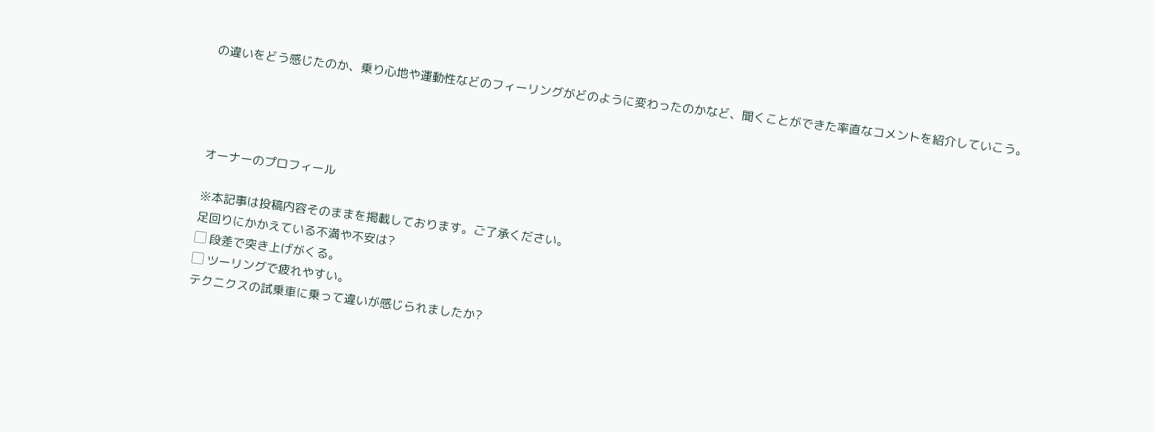の違いをどう感じたのか、乗り心地や運動性などのフィーリングがどのように変わったのかなど、聞くことができた率直なコメントを紹介していこう。




オーナーのプロフィール

※本記事は投稿内容そのままを掲載しております。ご了承ください。
足回りにかかえている不満や不安は?
▢ 段差で突き上げがくる。
▢ ツーリングで疲れやすい。
テクニクスの試乗車に乗って違いが感じられましたか?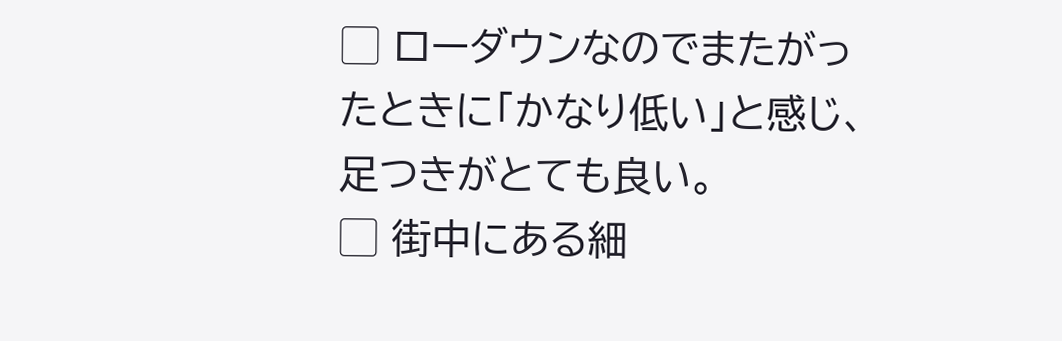▢ ローダウンなのでまたがったときに「かなり低い」と感じ、足つきがとても良い。
▢ 街中にある細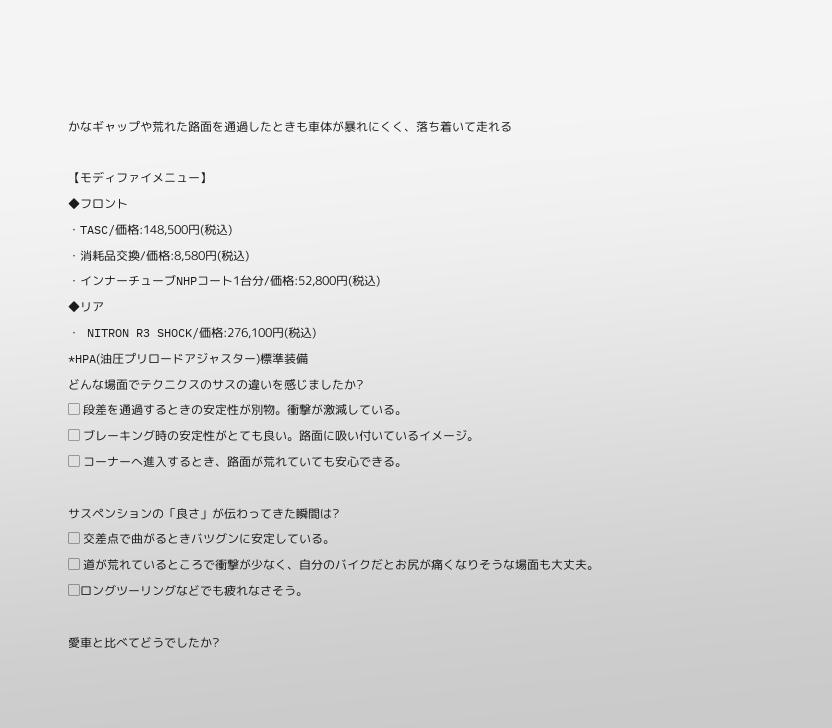かなギャップや荒れた路面を通過したときも車体が暴れにくく、落ち着いて走れる

【モディファイメニュー】
◆フロント
・TASC/価格:148,500円(税込)
・消耗品交換/価格:8,580円(税込)
・インナーチューブNHPコート1台分/価格:52,800円(税込)
◆リア
・ NITRON R3 SHOCK/価格:276,100円(税込)
*HPA(油圧プリロードアジャスター)標準装備
どんな場面でテクニクスのサスの違いを感じましたか?
▢ 段差を通過するときの安定性が別物。衝撃が激減している。
▢ ブレーキング時の安定性がとても良い。路面に吸い付いているイメージ。
▢ コーナーへ進入するとき、路面が荒れていても安心できる。

サスペンションの「良さ」が伝わってきた瞬間は?
▢ 交差点で曲がるときバツグンに安定している。
▢ 道が荒れているところで衝撃が少なく、自分のバイクだとお尻が痛くなりそうな場面も大丈夫。
▢ロングツーリングなどでも疲れなさそう。

愛車と比べてどうでしたか?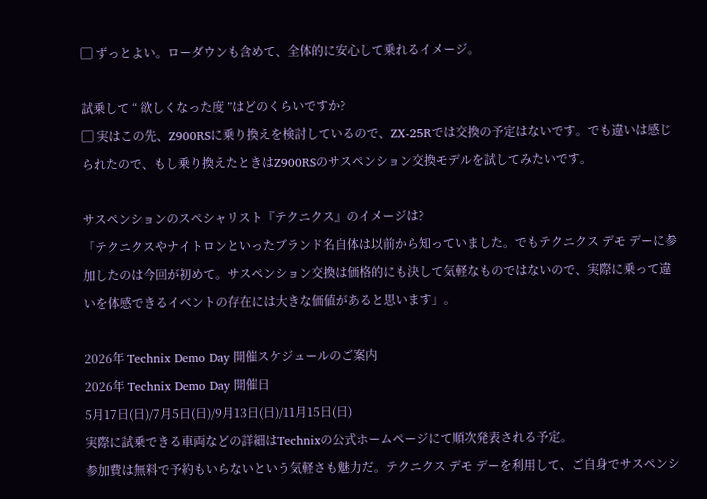▢ ずっとよい。ローダウンも含めて、全体的に安心して乗れるイメージ。

試乗して “ 欲しくなった度 ”はどのくらいですか?
▢ 実はこの先、Z900RSに乗り換えを検討しているので、ZX-25Rでは交換の予定はないです。でも違いは感じられたので、もし乗り換えたときはZ900RSのサスペンション交換モデルを試してみたいです。

サスペンションのスペシャリスト『テクニクス』のイメージは?
「テクニクスやナイトロンといったブランド名自体は以前から知っていました。でもテクニクス デモ デーに参加したのは今回が初めて。サスペンション交換は価格的にも決して気軽なものではないので、実際に乗って違いを体感できるイベントの存在には大きな価値があると思います」。

2026年 Technix Demo Day 開催スケジュールのご案内
2026年 Technix Demo Day 開催日
5月17日(日)/7月5日(日)/9月13日(日)/11月15日(日)
実際に試乗できる車両などの詳細はTechnixの公式ホームページにて順次発表される予定。
参加費は無料で予約もいらないという気軽さも魅力だ。テクニクス デモ デーを利用して、ご自身でサスペンシ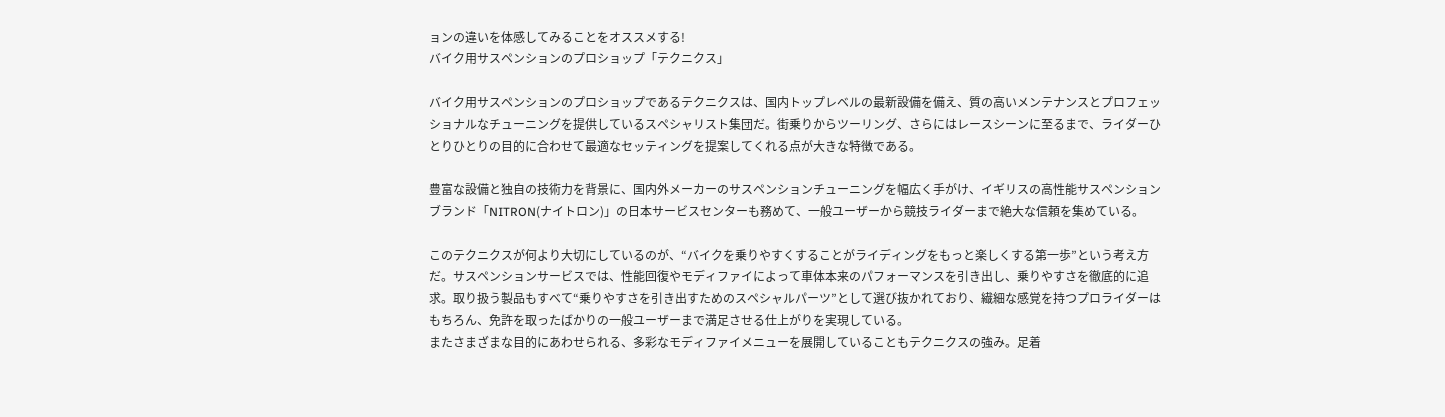ョンの違いを体感してみることをオススメする!
バイク用サスペンションのプロショップ「テクニクス」

バイク用サスペンションのプロショップであるテクニクスは、国内トップレベルの最新設備を備え、質の高いメンテナンスとプロフェッショナルなチューニングを提供しているスペシャリスト集団だ。街乗りからツーリング、さらにはレースシーンに至るまで、ライダーひとりひとりの目的に合わせて最適なセッティングを提案してくれる点が大きな特徴である。

豊富な設備と独自の技術力を背景に、国内外メーカーのサスペンションチューニングを幅広く手がけ、イギリスの高性能サスペンションブランド「NITRON(ナイトロン)」の日本サービスセンターも務めて、一般ユーザーから競技ライダーまで絶大な信頼を集めている。

このテクニクスが何より大切にしているのが、“バイクを乗りやすくすることがライディングをもっと楽しくする第一歩”という考え方だ。サスペンションサービスでは、性能回復やモディファイによって車体本来のパフォーマンスを引き出し、乗りやすさを徹底的に追求。取り扱う製品もすべて“乗りやすさを引き出すためのスペシャルパーツ”として選び抜かれており、繊細な感覚を持つプロライダーはもちろん、免許を取ったばかりの一般ユーザーまで満足させる仕上がりを実現している。
またさまざまな目的にあわせられる、多彩なモディファイメニューを展開していることもテクニクスの強み。足着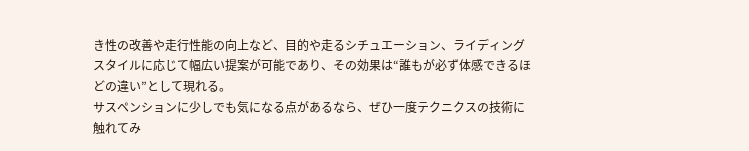き性の改善や走行性能の向上など、目的や走るシチュエーション、ライディングスタイルに応じて幅広い提案が可能であり、その効果は“誰もが必ず体感できるほどの違い”として現れる。
サスペンションに少しでも気になる点があるなら、ぜひ一度テクニクスの技術に触れてみ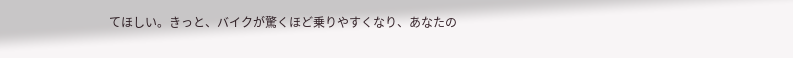てほしい。きっと、バイクが驚くほど乗りやすくなり、あなたの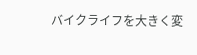バイクライフを大きく変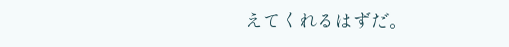えてくれるはずだ。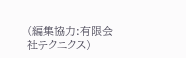(編集協力:有限会社テクニクス)